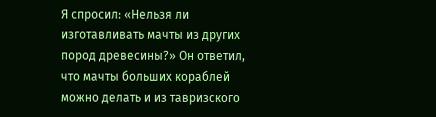Я спросил: «Нельзя ли изготавливать мачты из других пород древесины?» Он ответил, что мачты больших кораблей можно делать и из тавризского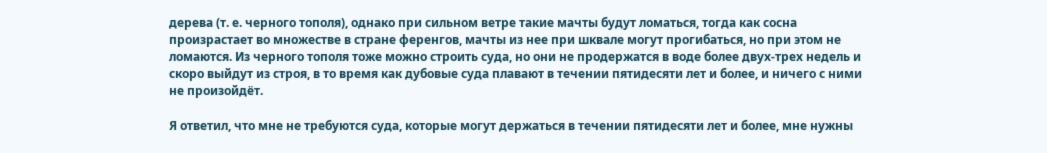дерева (т. е. черного тополя), однако при сильном ветре такие мачты будут ломаться, тогда как сосна произрастает во множестве в стране ференгов, мачты из нее при шквале могут прогибаться, но при этом не ломаются. Из черного тополя тоже можно строить суда, но они не продержатся в воде более двух-трех недель и скоро выйдут из строя, в то время как дубовые суда плавают в течении пятидесяти лет и более, и ничего с ними не произойдёт.

Я ответил, что мне не требуются суда, которые могут держаться в течении пятидесяти лет и более, мне нужны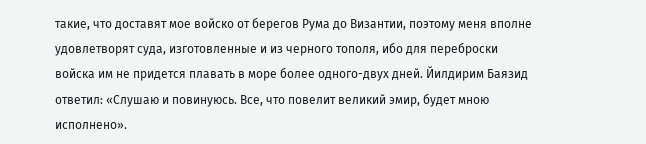такие, что доставят мое войско от берегов Рума до Византии, поэтому меня вполне удовлетворят суда, изготовленные и из черного тополя, ибо для переброски войска им не придется плавать в море более одного-двух дней. Йилдирим Баязид ответил: «Слушаю и повинуюсь. Все, что повелит великий эмир, будет мною исполнено».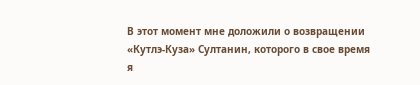В этот момент мне доложили о возвращении «Кутлэ-Куза» Султанин, которого в свое время я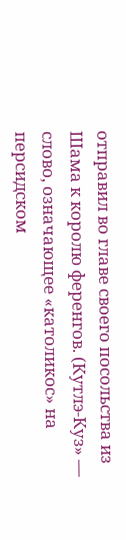отправил во главе своего посольства из Шама к королю ференгов. (Кутлэ-Куз» — слово, означающее «католикос» на персидском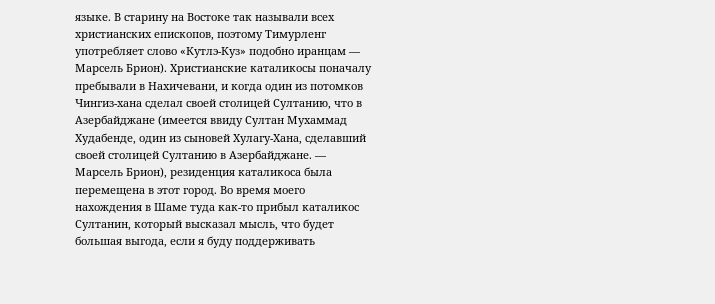языке. В старину на Востоке так называли всех христианских епископов, поэтому Тимурленг употребляет слово «Кутлэ-Куз» подобно иранцам — Марсель Брион). Христианские каталикосы поначалу пребывали в Нахичевани, и когда один из потомков Чингиз-хана сделал своей столицей Султанию, что в Азербайджане (имеется ввиду Султан Мухаммад Худабенде, один из сыновей Хулагу-Хана, сделавший своей столицей Султанию в Азербайджане. — Марсель Брион), резиденция каталикоса была перемещена в этот город. Во время моего нахождения в Шаме туда как-то прибыл каталикос Султанин, который высказал мысль, что будет большая выгода, если я буду поддерживать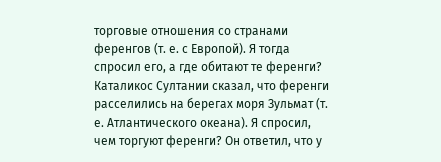торговые отношения со странами ференгов (т. е. с Европой). Я тогда спросил его, а где обитают те ференги? Каталикос Султании сказал, что ференги расселились на берегах моря Зульмат (т. е. Атлантического океана). Я спросил, чем торгуют ференги? Он ответил, что у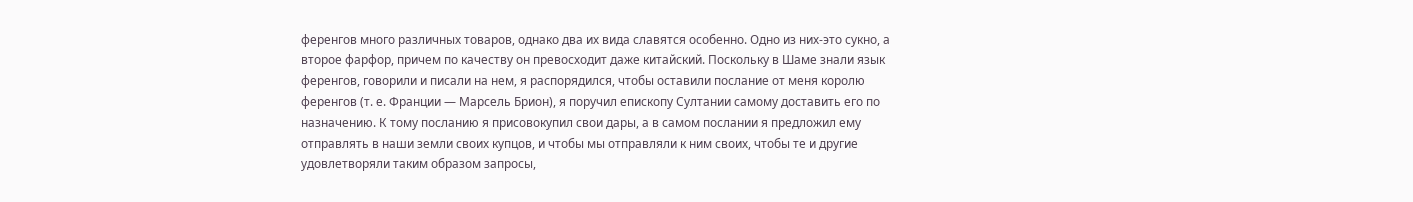ференгов много различных товаров, однако два их вида славятся особенно. Одно из них-это сукно, а второе фарфор, причем по качеству он превосходит даже китайский. Поскольку в Шаме знали язык ференгов, говорили и писали на нем, я распорядился, чтобы оставили послание от меня королю ференгов (т. е. Франции — Марсель Брион), я поручил епископу Султании самому доставить его по назначению. К тому посланию я присовокупил свои дары, а в самом послании я предложил ему отправлять в наши земли своих купцов, и чтобы мы отправляли к ним своих, чтобы те и другие удовлетворяли таким образом запросы,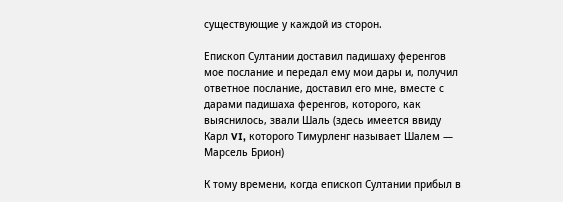существующие у каждой из сторон.

Епископ Султании доставил падишаху ференгов мое послание и передал ему мои дары и, получил ответное послание, доставил его мне, вместе с дарами падишаха ференгов, которого, как выяснилось, звали Шаль (здесь имеется ввиду Карл VI, которого Тимурленг называет Шалем — Марсель Брион)

К тому времени, когда епископ Султании прибыл в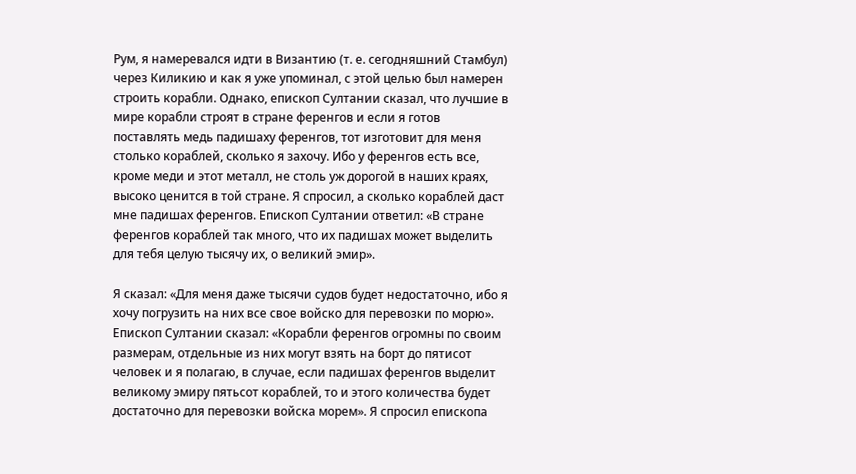Рум, я намеревался идти в Византию (т. е. сегодняшний Стамбул) через Киликию и как я уже упоминал, с этой целью был намерен строить корабли. Однако, епископ Султании сказал, что лучшие в мире корабли строят в стране ференгов и если я готов поставлять медь падишаху ференгов, тот изготовит для меня столько кораблей, сколько я захочу. Ибо у ференгов есть все, кроме меди и этот металл, не столь уж дорогой в наших краях, высоко ценится в той стране. Я спросил, а сколько кораблей даст мне падишах ференгов. Епископ Султании ответил: «В стране ференгов кораблей так много, что их падишах может выделить для тебя целую тысячу их, о великий эмир».

Я сказал: «Для меня даже тысячи судов будет недостаточно, ибо я хочу погрузить на них все свое войско для перевозки по морю». Епископ Султании сказал: «Корабли ференгов огромны по своим размерам, отдельные из них могут взять на борт до пятисот человек и я полагаю, в случае, если падишах ференгов выделит великому эмиру пятьсот кораблей, то и этого количества будет достаточно для перевозки войска морем». Я спросил епископа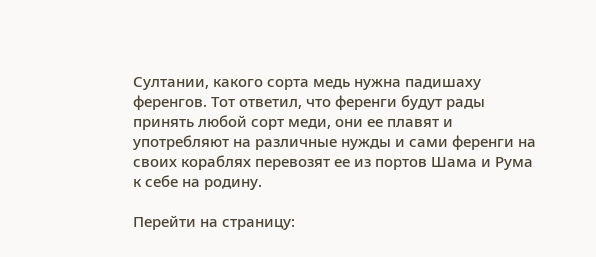Султании, какого сорта медь нужна падишаху ференгов. Тот ответил, что ференги будут рады принять любой сорт меди, они ее плавят и употребляют на различные нужды и сами ференги на своих кораблях перевозят ее из портов Шама и Рума к себе на родину.

Перейти на страницу: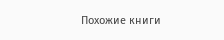Похожие книги